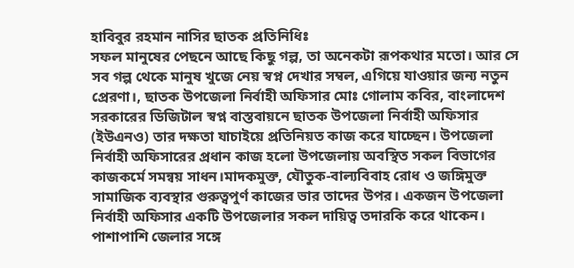হাবিবুর রহমান নাসির ছাতক প্রতিনিধিঃ
সফল মানুষের পেছনে আছে কিছু গল্প, তা অনেকটা রূপকথার মতো। আর সে সব গল্প থেকে মানুষ খুজে নেয় স্বপ্ন দেখার সম্বল, এগিয়ে যাওয়ার জন্য নতুন প্রেরণা।, ছাতক উপজেলা নির্বাহী অফিসার মোঃ গোলাম কবির, বাংলাদেশ সরকারের ডিজিটাল স্বপ্ন বাস্তবায়নে ছাতক উপজেলা নির্বাহী অফিসার (ইউএনও) তার দক্ষতা যাচাইয়ে প্রতিনিয়ত কাজ করে যাচ্ছেন। উপজেলা নির্বাহী অফিসারের প্রধান কাজ হলো উপজেলায় অবস্থিত সকল বিভাগের কাজকর্মে সমন্বয় সাধন।মাদকমুক্ত, যৌতুক-বাল্যবিবাহ রোধ ও জঙ্গিমুক্ত সামাজিক ব্যবস্থার গুরুত্বপুর্ণ কাজের ভার তাদের উপর। একজন উপজেলা নির্বাহী অফিসার একটি উপজেলার সকল দায়িত্ব তদারকি করে থাকেন। পাশাপাশি জেলার সঙ্গে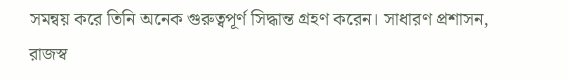সমন্বয় করে তিনি অনেক গুরুত্বপূর্ণ সিদ্ধান্ত গ্রহণ করেন। সাধারণ প্রশাসন, রাজস্ব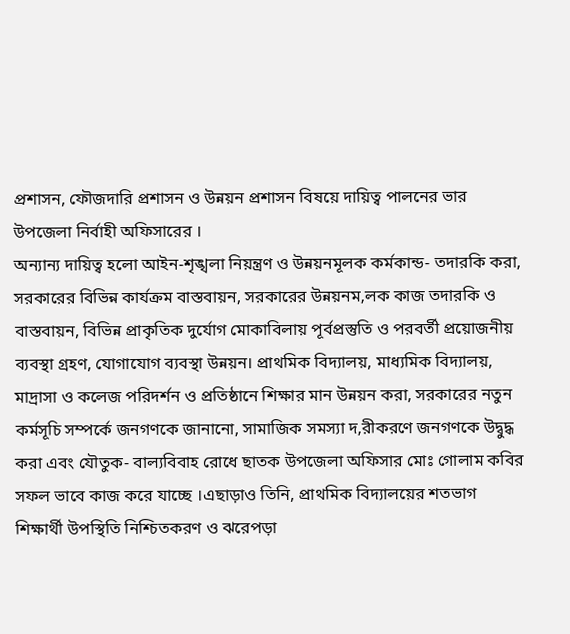প্রশাসন, ফৌজদারি প্রশাসন ও উন্নয়ন প্রশাসন বিষয়ে দায়িত্ব পালনের ভার উপজেলা নির্বাহী অফিসারের ।
অন্যান্য দায়িত্ব হলো আইন-শৃঙ্খলা নিয়ন্ত্রণ ও উন্নয়নমূলক কর্মকান্ড- তদারকি করা, সরকারের বিভিন্ন কার্যক্রম বাস্তবায়ন, সরকারের উন্নয়নম‚লক কাজ তদারকি ও বাস্তবায়ন, বিভিন্ন প্রাকৃতিক দুর্যোগ মোকাবিলায় পূর্বপ্রস্তুতি ও পরবর্তী প্রয়োজনীয় ব্যবস্থা গ্রহণ, যোগাযোগ ব্যবস্থা উন্নয়ন। প্রাথমিক বিদ্যালয়, মাধ্যমিক বিদ্যালয়, মাদ্রাসা ও কলেজ পরিদর্শন ও প্রতিষ্ঠানে শিক্ষার মান উন্নয়ন করা, সরকারের নতুন কর্মসূচি সম্পর্কে জনগণকে জানানো, সামাজিক সমস্যা দ‚রীকরণে জনগণকে উদ্বুদ্ধ করা এবং যৌতুক- বাল্যবিবাহ রোধে ছাতক উপজেলা অফিসার মোঃ গোলাম কবির সফল ভাবে কাজ করে যাচ্ছে ।এছাড়াও তিনি, প্রাথমিক বিদ্যালয়ের শতভাগ শিক্ষার্থী উপস্থিতি নিশ্চিতকরণ ও ঝরেপড়া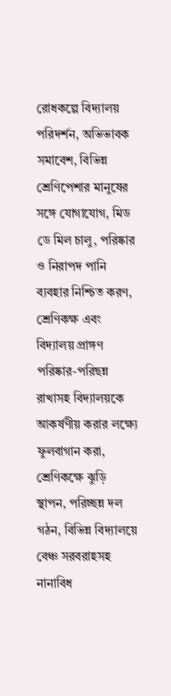রোধকল্পে বিদ্যালয় পরিদর্শন, অভিভাবক সমাবেশ, বিভিন্ন শ্রেণিপেশার মানুষের সঙ্গে যোগাযোগ, মিড ডে মিল চালু, পরিষ্কার ও নিরাপদ পানি ব্যবহার নিশ্চিত করণ, শ্রেণিকক্ষ এবং বিদ্যালয় প্রাঙ্গণ পরিষ্কার-পরিছন্ন রাখাসহ বিদ্যালয়কে আকর্ষণীয় করার লক্ষ্যে ফুলবাগান করা, শ্রেণিকক্ষে ঝুড়ি স্থাপন, পরিচ্ছন্ন দল গঠন, বিভিন্ন বিদ্যালয়ে বেঞ্চ সরবরাহসহ নানাবিধ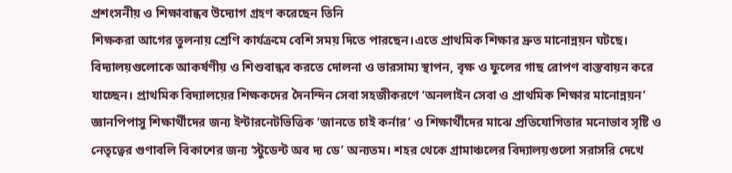প্রশংসনীয় ও শিক্ষাবান্ধব উদ্যোগ গ্রহণ করেছেন তিনি
শিক্ষকরা আগের তুলনায় শ্রেণি কার্যক্রমে বেশি সময় দিতে পারছেন।এতে প্রাথমিক শিক্ষার দ্রুত মানোন্নয়ন ঘটছে। বিদ্যালয়গুলোকে আকর্ষণীয় ও শিশুবান্ধব করতে দোলনা ও ভারসাম্য স্থাপন, বৃক্ষ ও ফুলের গাছ রোপণ বাস্তবায়ন করে যাচ্ছেন। প্রাথমিক বিদ্যালয়ের শিক্ষকদের দৈনন্দিন সেবা সহজীকরণে ‘অনলাইন সেবা ও প্রাথমিক শিক্ষার মানোন্নয়ন’ জ্ঞানপিপাসু শিক্ষার্থীদের জন্য ইন্টারনেটভিত্তিক ‘জানতে চাই কর্নার’ ও শিক্ষার্থীদের মাঝে প্রতিযোগিতার মনোভাব সৃষ্টি ও নেতৃত্বের গুণাবলি বিকাশের জন্য ‘স্টুডেন্ট অব দ্য ডে’ অন্যতম। শহর থেকে গ্রামাঞ্চলের বিদ্যালয়গুলো সরাসরি দেখে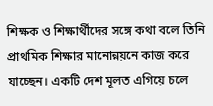শিক্ষক ও শিক্ষার্থীদের সঙ্গে কথা বলে তিনি প্রাথমিক শিক্ষার মানোন্নয়নে কাজ করে যাচ্ছেন। একটি দেশ মূলত এগিয়ে চলে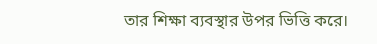তার শিক্ষা ব্যবস্থার উপর ভিত্তি করে।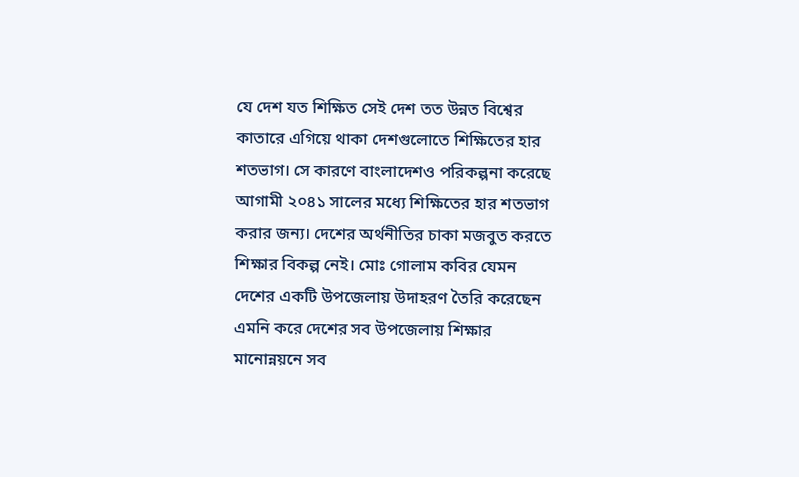যে দেশ যত শিক্ষিত সেই দেশ তত উন্নত বিশ্বের কাতারে এগিয়ে থাকা দেশগুলোতে শিক্ষিতের হার শতভাগ। সে কারণে বাংলাদেশও পরিকল্পনা করেছে আগামী ২০৪১ সালের মধ্যে শিক্ষিতের হার শতভাগ করার জন্য। দেশের অর্থনীতির চাকা মজবুত করতে শিক্ষার বিকল্প নেই। মোঃ গোলাম কবির যেমন দেশের একটি উপজেলায় উদাহরণ তৈরি করেছেন এমনি করে দেশের সব উপজেলায় শিক্ষার মানোন্নয়নে সব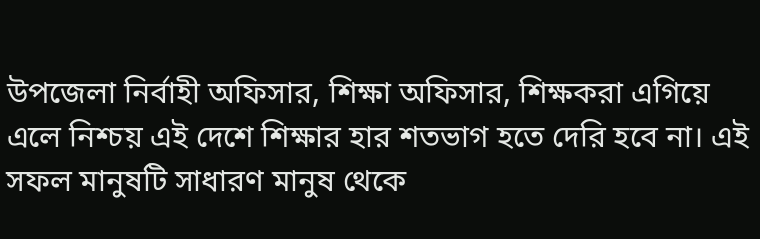উপজেলা নির্বাহী অফিসার, শিক্ষা অফিসার, শিক্ষকরা এগিয়ে এলে নিশ্চয় এই দেশে শিক্ষার হার শতভাগ হতে দেরি হবে না। এই সফল মানুষটি সাধারণ মানুষ থেকে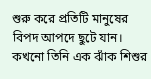শুরু করে প্রতিটি মানুষের বিপদ আপদে ছুটে যান। কখনো তিনি এক ঝাঁক শিশুর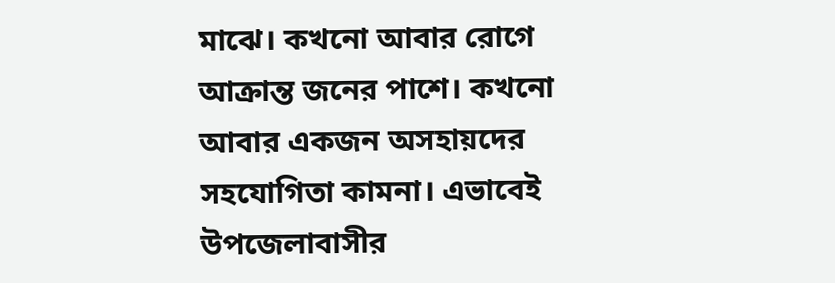মাঝে। কখনো আবার রোগে আক্রান্ত জনের পাশে। কখনো আবার একজন অসহায়দের সহযোগিতা কামনা। এভাবেই উপজেলাবাসীর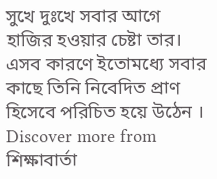সুখে দুঃখে সবার আগে হাজির হওয়ার চেষ্টা তার। এসব কারণে ইতোমধ্যে সবার কাছে তিনি নিবেদিত প্রাণ হিসেবে পরিচিত হয়ে উঠেন ।
Discover more from শিক্ষাবার্তা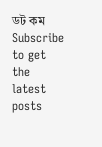ডট কম
Subscribe to get the latest posts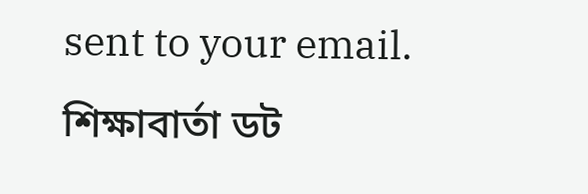sent to your email.
শিক্ষাবার্তা ডট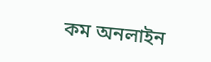কম অনলাইন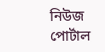নিউজ পোর্টাল